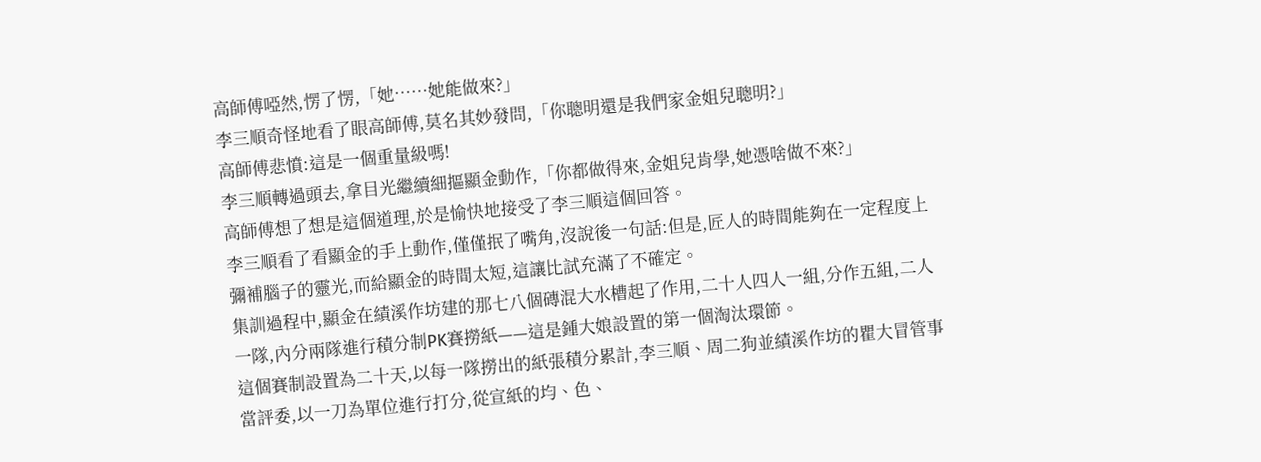高師傅啞然,愣了愣,「她……她能做來?」
李三順奇怪地看了眼高師傅,莫名其妙發問,「你聰明還是我們家金姐兒聰明?」
高師傅悲憤:這是一個重量級嗎!
李三順轉過頭去,拿目光繼續細摳顯金動作,「你都做得來,金姐兒肯學,她憑啥做不來?」
高師傅想了想是這個道理,於是愉快地接受了李三順這個回答。
李三順看了看顯金的手上動作,僅僅抿了嘴角,沒說後一句話:但是,匠人的時間能夠在一定程度上彌補腦子的靈光,而給顯金的時間太短,這讓比試充滿了不確定。
集訓過程中,顯金在績溪作坊建的那七八個磚混大水槽起了作用,二十人四人一組,分作五組,二人一隊,內分兩隊進行積分制PK賽撈紙——這是鍾大娘設置的第一個淘汰環節。
這個賽制設置為二十天,以每一隊撈出的紙張積分累計,李三順、周二狗並績溪作坊的瞿大冒管事當評委,以一刀為單位進行打分,從宣紙的均、色、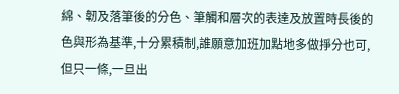綿、韌及落筆後的分色、筆觸和層次的表達及放置時長後的色與形為基準,十分累積制,誰願意加班加點地多做掙分也可,但只一條,一旦出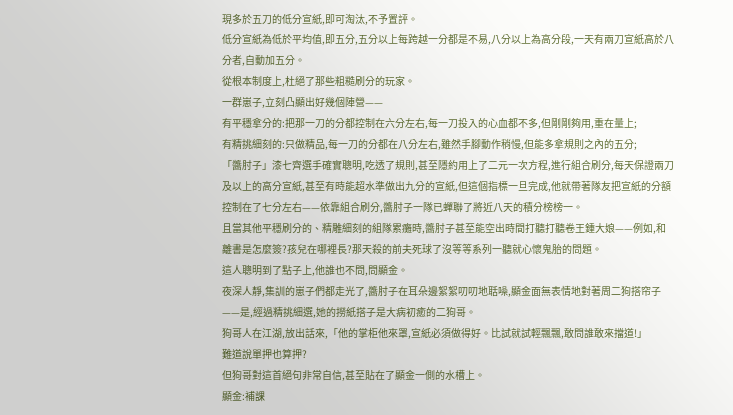現多於五刀的低分宣紙,即可淘汰,不予置評。
低分宣紙為低於平均值,即五分,五分以上每跨越一分都是不易,八分以上為高分段,一天有兩刀宣紙高於八分者,自動加五分。
從根本制度上,杜絕了那些粗糙刷分的玩家。
一群崽子,立刻凸顯出好幾個陣營——
有平穩拿分的:把那一刀的分都控制在六分左右,每一刀投入的心血都不多,但剛剛夠用,重在量上;
有精挑細刻的:只做精品,每一刀的分都在八分左右,雖然手腳動作稍慢,但能多拿規則之內的五分;
「醬肘子」漆七齊選手確實聰明,吃透了規則,甚至隱約用上了二元一次方程,進行組合刷分,每天保證兩刀及以上的高分宣紙,甚至有時能超水準做出九分的宣紙,但這個指標一旦完成,他就帶著隊友把宣紙的分額控制在了七分左右——依靠組合刷分,醬肘子一隊已蟬聯了將近八天的積分榜榜一。
且當其他平穩刷分的、精雕細刻的組隊累癱時,醬肘子甚至能空出時間打聽打聽卷王鍾大娘——例如,和離書是怎麼簽?孩兒在哪裡長?那天殺的前夫死球了沒等等系列一聽就心懷鬼胎的問題。
這人聰明到了點子上,他誰也不問,問顯金。
夜深人靜,集訓的崽子們都走光了,醬肘子在耳朵邊絮絮叨叨地聒噪,顯金面無表情地對著周二狗搭帘子——是,經過精挑細選,她的撈紙搭子是大病初癒的二狗哥。
狗哥人在江湖,放出話來,「他的掌柜他來罩,宣紙必須做得好。比試就試輕飄飄,敢問誰敢來擋道!」
難道說單押也算押?
但狗哥對這首絕句非常自信,甚至貼在了顯金一側的水槽上。
顯金:補課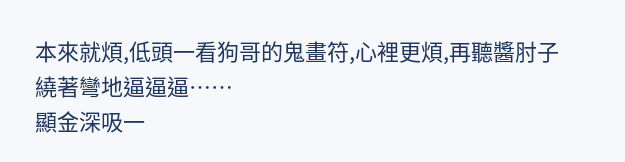本來就煩,低頭一看狗哥的鬼畫符,心裡更煩,再聽醬肘子繞著彎地逼逼逼……
顯金深吸一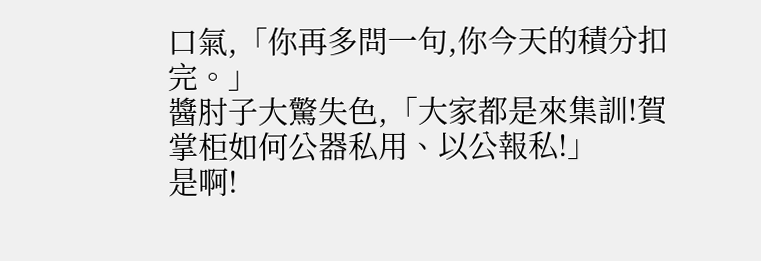口氣,「你再多問一句,你今天的積分扣完。」
醬肘子大驚失色,「大家都是來集訓!賀掌柜如何公器私用、以公報私!」
是啊!